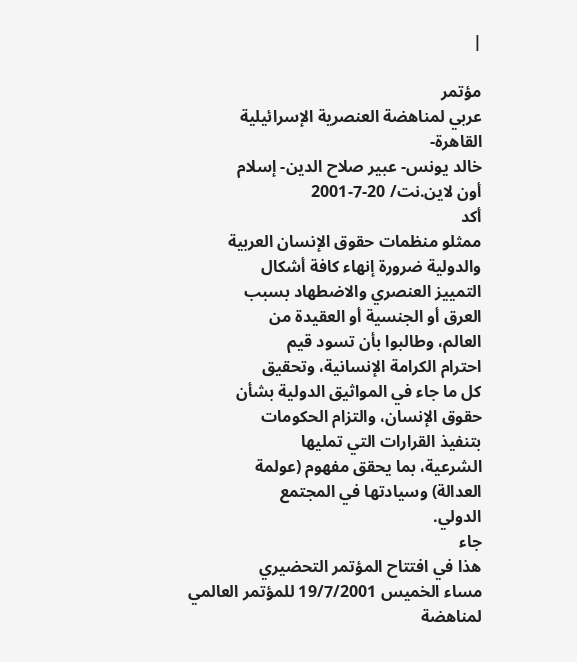|

مؤتمر
عربي لمناهضة العنصرية الإسرائيلية
القاهرة-
خالد يونس- عبير صلاح الدين- إسلام
أون لاين.نت/ 20-7-2001
أكد
ممثلو منظمات حقوق الإنسان العربية
والدولية ضرورة إنهاء كافة أشكال
التمييز العنصري والاضطهاد بسبب
العرق أو الجنسية أو العقيدة من
العالم، وطالبوا بأن تسود قيم
احترام الكرامة الإنسانية، وتحقيق
كل ما جاء في المواثيق الدولية بشأن
حقوق الإنسان، والتزام الحكومات
بتنفيذ القرارات التي تمليها
الشرعية، بما يحقق مفهوم (عولمة
العدالة) وسيادتها في المجتمع
الدولي.
جاء
هذا في افتتاح المؤتمر التحضيري
مساء الخميس 19/7/2001 للمؤتمر العالمي
لمناهضة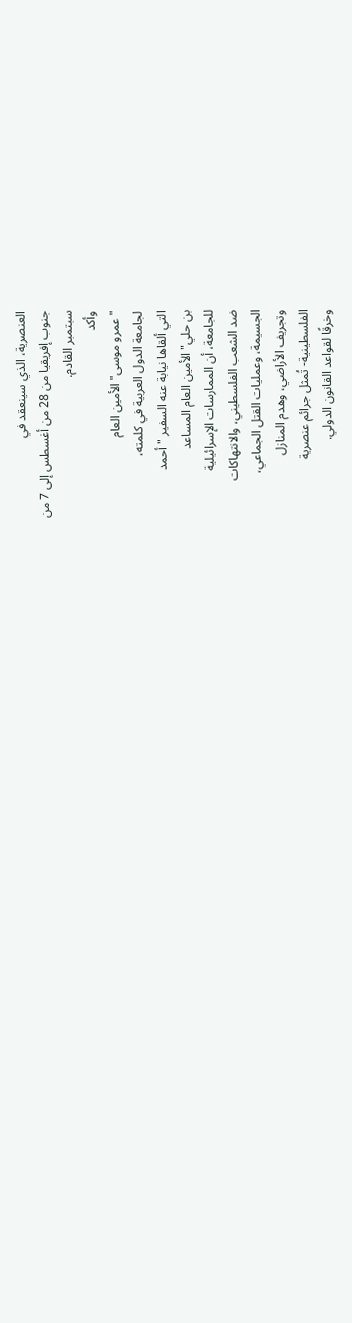العنصرية، الذي سينعقد في
جنوب إفريقيا من 28 من أغسطس إلى 7 من
سبتمبر القادم.
وأكد
"عمرو موسى" الأمين العام
لجامعة الدول العربية في كلمته،
التي ألقاها نيابة عنه السفير "أحمد
بن حلي" الأمين العام المساعد
للجامعة، أن الممارسات الإسرائيلية
ضد الشعب الفلسطيني، والانتهاكات
الجسيمة، وعمليات القتل الجماعي،
وتجريف الأراضي، وهدم المنازل
الفلسطينية- تُمثل جرائم عنصرية
وخرقًا لقواعد القانون الدولي.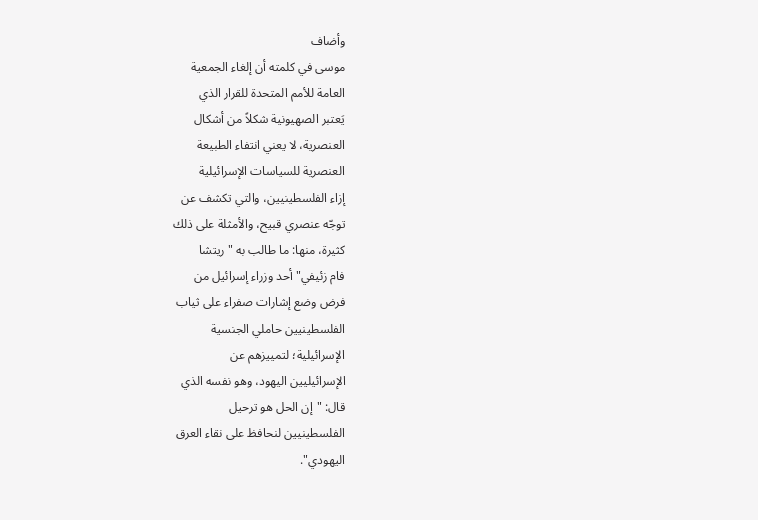وأضاف
موسى في كلمته أن إلغاء الجمعية
العامة للأمم المتحدة للقرار الذي
يَعتبر الصهيونية شكلاً من أشكال
العنصرية، لا يعني انتفاء الطبيعة
العنصرية للسياسات الإسرائيلية
إزاء الفلسطينيين، والتي تكشف عن
توجّه عنصري قبيح، والأمثلة على ذلك
كثيرة، منها: ما طالب به "ريتشا
فام زئيفي" أحد وزراء إسرائيل من
فرض وضع إشارات صفراء على ثياب
الفلسطينيين حاملي الجنسية
الإسرائيلية؛ لتمييزهم عن
الإسرائيليين اليهود، وهو نفسه الذي
قال: "إن الحل هو ترحيل
الفلسطينيين لنحافظ على نقاء العرق
اليهودي".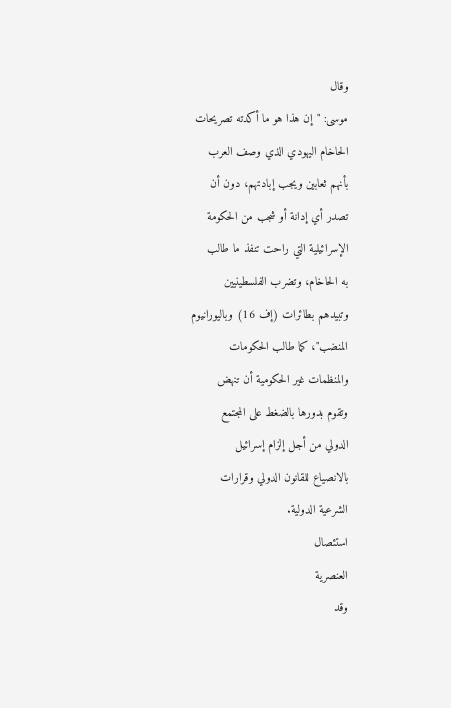وقال
موسى: "إن هذا هو ما أكدته تصريحات
الحاخام اليهودي الذي وصف العرب
بأنهم ثعابين ويجب إبادتهم، دون أن
تصدر أي إدانة أو شجب من الحكومة
الإسرائيلية التي راحت تنفذ ما طالب
به الحاخام، وتضرب الفلسطينيين
وتبيدهم بطائرات (إف 16) وباليورانيوم
المنضب"، كما طالب الحكومات
والمنظمات غير الحكومية أن تنهض
وتقوم بدورها بالضغط على المجتمع
الدولي من أجل إلزام إسرائيل
بالانصياع للقانون الدولي وقرارات
الشرعية الدولية.
استئصال
العنصرية
وقد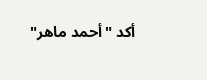أكد "أحمد ماهر"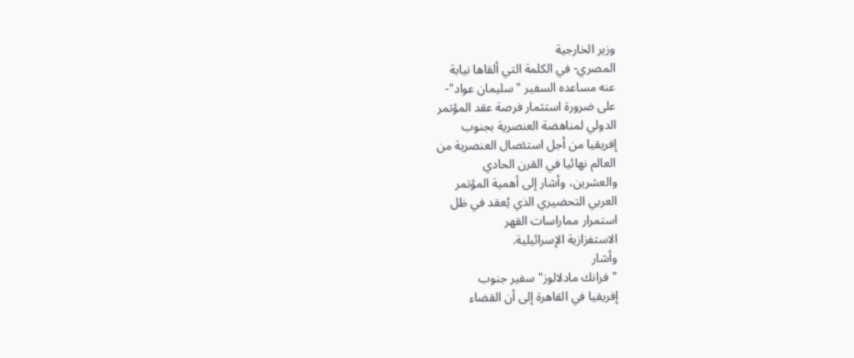وزير الخارجية
المصري- في الكلمة التي ألقاها نيابة
عنه مساعده السفير "سليمان عواد"-
على ضرورة استثمار فرصة عقد المؤتمر
الدولي لمناهضة العنصرية بجنوب
إفريقيا من أجل استئصال العنصرية من
العالم نهائيا في القرن الحادي
والعشرين، وأشار إلى أهمية المؤتمر
العربي التحضيري الذي يُعقد في ظل
استمرار مماراسات القهر
الاستفزازية الإسرائيلية.
وأشار
"فرانك مادلالوز" سفير جنوب
إفريقيا في القاهرة إلى أن القضاء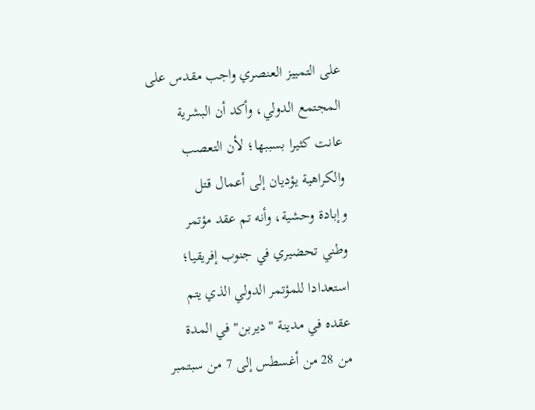على التمييز العنصري واجب مقدس على
المجتمع الدولي، وأكد أن البشرية
عانت كثيرا بسببها؛ لأن التعصب
والكراهية يؤديان إلى أعمال قتل
وإبادة وحشية، وأنه تم عقد مؤتمر
وطني تحضيري في جنوب إفريقيا؛
استعدادا للمؤتمر الدولي الذي يتم
عقده في مدينة "ديربن" في المدة
من 28 من أغسطس إلى 7 من سبتمبر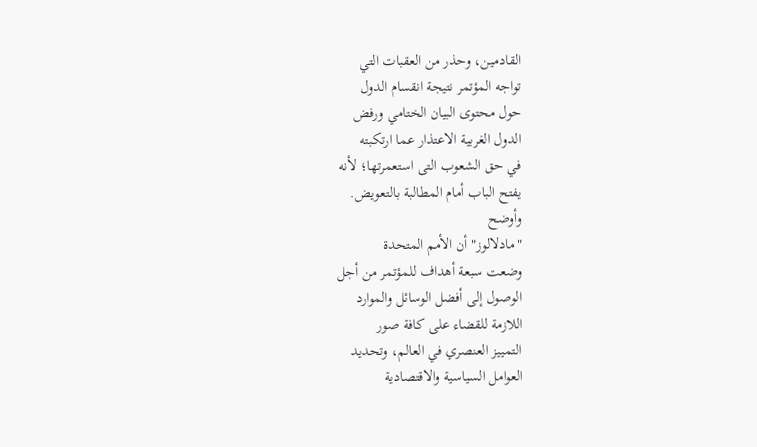القادمين، وحذر من العقبات التي
تواجه المؤتمر نتيجة انقسام الدول
حول محتوى البيان الختامي ورفض
الدول الغربية الاعتذار عما ارتكبته
في حق الشعوب التى استعمرتها؛ لأنه
يفتح الباب أمام المطالبة بالتعويض.
وأوضح
"مادلالوز" أن الأمم المتحدة
وضعت سبعة أهداف للمؤتمر من أجل
الوصول إلى أفضل الوسائل والموارد
اللازمة للقضاء على كافة صور
التمييز العنصري في العالم، وتحديد
العوامل السياسية والاقتصادية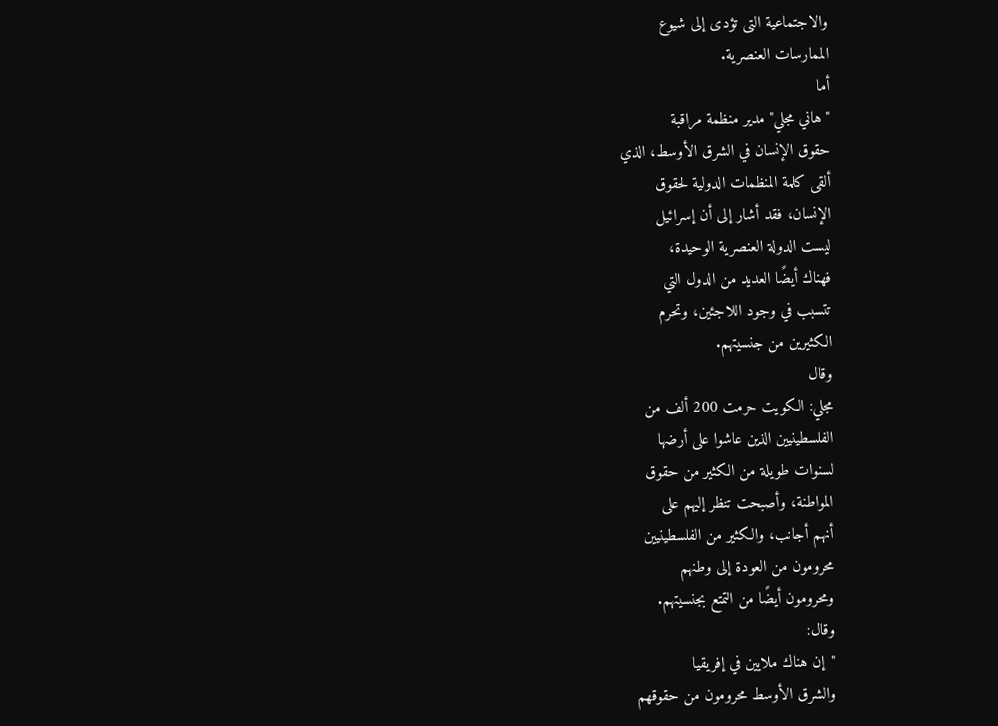والاجتماعية التى تؤدى إلى شيوع
الممارسات العنصرية.
أما
"هاني مجلي" مدير منظمة مراقبة
حقوق الإنسان في الشرق الأوسط، الذي
ألقى كلمة المنظمات الدولية لحقوق
الإنسان، فقد أشار إلى أن إسرائيل
ليست الدولة العنصرية الوحيدة،
فهناك أيضًا العديد من الدول التي
تتسبب في وجود اللاجئين، وتحرم
الكثيرين من جنسيتهم.
وقال
مجلي: الكويت حرمت 200 ألف من
الفلسطينيين الذين عاشوا على أرضها
لسنوات طويلة من الكثير من حقوق
المواطنة، وأصبحت تنظر إليهم على
أنهم أجانب، والكثير من الفلسطينيين
محرومون من العودة إلى وطنهم
ومحرومون أيضًا من التمتع بجنسيتهم.
وقال:
"إن هناك ملايين في إفريقيا
والشرق الأوسط محرومون من حقوقهم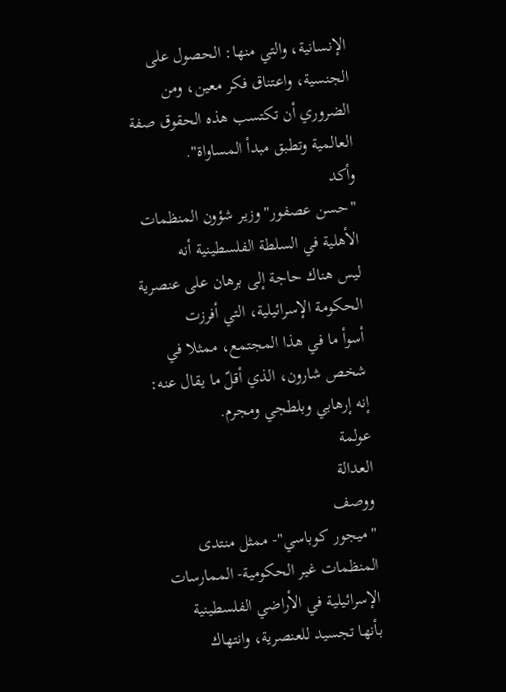الإنسانية، والتي منها: الحصول على
الجنسية، واعتناق فكر معين، ومن
الضروري أن تكتسب هذه الحقوق صفة
العالمية وتطبق مبدأ المساواة".
وأكد
"حسن عصفور" وزير شؤون المنظمات
الأهلية في السلطة الفلسطينية أنه
ليس هناك حاجة إلى برهان على عنصرية
الحكومة الإسرائيلية، التي أفرزت
أسوأ ما في هذا المجتمع، ممثلا في
شخص شارون، الذي أقلّ ما يقال عنه:
إنه إرهابي وبلطجي ومجرم.
عولمة
العدالة
ووصف
"ميجور كوباسي"- ممثل منتدى
المنظمات غير الحكومية- الممارسات
الإسرائيلية في الأراضي الفلسطينية
بأنها تجسيد للعنصرية، وانتهاك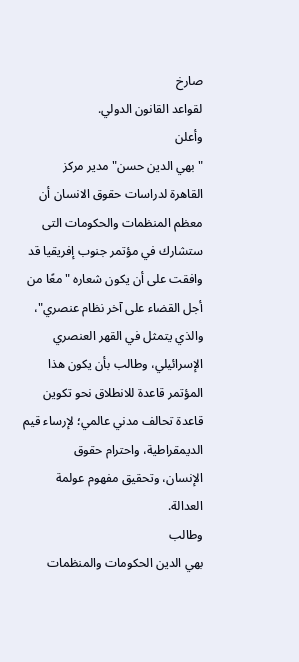صارخ
لقواعد القانون الدولي.
وأعلن
"بهي الدين حسن" مدير مركز
القاهرة لدراسات حقوق الانسان أن
معظم المنظمات والحكومات التى
ستشارك في مؤتمر جنوب إفريقيا قد
وافقت على أن يكون شعاره "معًا من
أجل القضاء على آخر نظام عنصري"،
والذي يتمثل في القهر العنصري
الإسرائيلي، وطالب بأن يكون هذا
المؤتمر قاعدة للانطلاق نحو تكوين
قاعدة تحالف مدني عالمي؛ لإرساء قيم
الديمقراطية، واحترام حقوق
الإنسان، وتحقيق مفهوم عولمة
العدالة.
وطالب
بهي الدين الحكومات والمنظمات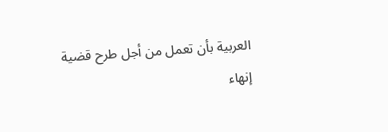العربية بأن تعمل من أجل طرح قضية
إنهاء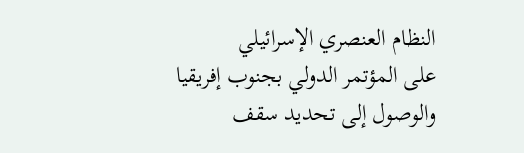النظام العنصري الإسرائيلي
على المؤتمر الدولي بجنوب إفريقيا
والوصول إلى تحديد سقف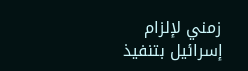زمني لإلزام
إسرائيل بتنفيذ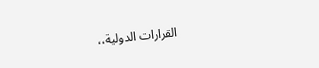القرارات الدولية،،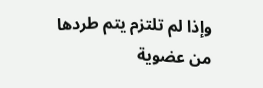وإذا لم تلتزم يتم طردها من عضوية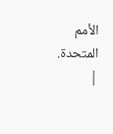الأمم المتحدة.
|